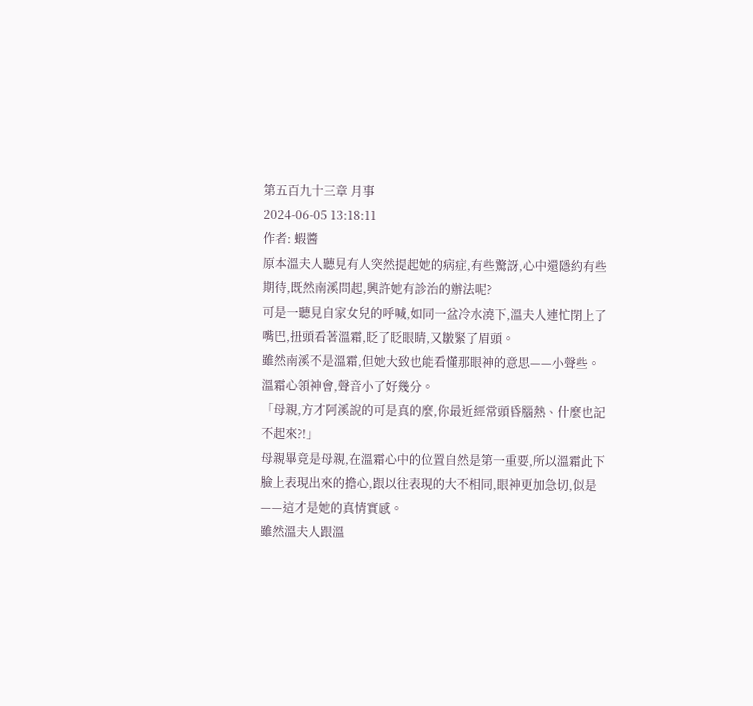第五百九十三章 月事
2024-06-05 13:18:11
作者: 蝦醬
原本溫夫人聽見有人突然提起她的病症,有些驚訝,心中還隱約有些期待,既然南溪問起,興許她有診治的辦法呢?
可是一聽見自家女兒的呼喊,如同一盆冷水澆下,溫夫人連忙閉上了嘴巴,扭頭看著溫霜,眨了眨眼睛,又皺緊了眉頭。
雖然南溪不是溫霜,但她大致也能看懂那眼神的意思——小聲些。
溫霜心領神會,聲音小了好幾分。
「母親,方才阿溪說的可是真的麼,你最近經常頭昏腦熱、什麼也記不起來?!」
母親畢竟是母親,在溫霜心中的位置自然是第一重要,所以溫霜此下臉上表現出來的擔心,跟以往表現的大不相同,眼神更加急切,似是——這才是她的真情實感。
雖然溫夫人跟溫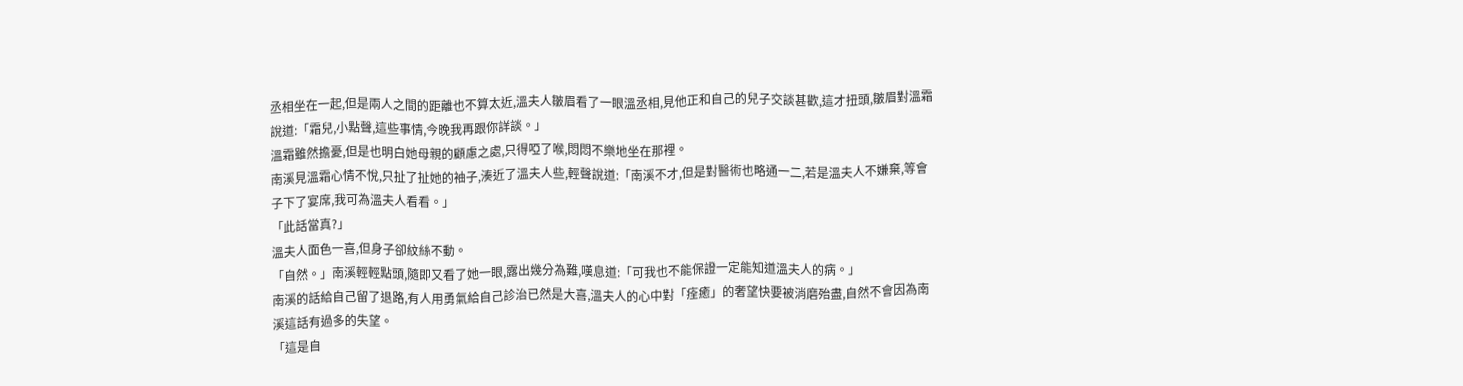丞相坐在一起,但是兩人之間的距離也不算太近,溫夫人皺眉看了一眼溫丞相,見他正和自己的兒子交談甚歡,這才扭頭,皺眉對溫霜說道:「霜兒,小點聲,這些事情,今晚我再跟你詳談。」
溫霜雖然擔憂,但是也明白她母親的顧慮之處,只得啞了喉,悶悶不樂地坐在那裡。
南溪見溫霜心情不悅,只扯了扯她的袖子,湊近了溫夫人些,輕聲說道:「南溪不才,但是對醫術也略通一二,若是溫夫人不嫌棄,等會子下了宴席,我可為溫夫人看看。」
「此話當真?」
溫夫人面色一喜,但身子卻紋絲不動。
「自然。」南溪輕輕點頭,隨即又看了她一眼,露出幾分為難,嘆息道:「可我也不能保證一定能知道溫夫人的病。」
南溪的話給自己留了退路,有人用勇氣給自己診治已然是大喜,溫夫人的心中對「痊癒」的奢望快要被消磨殆盡,自然不會因為南溪這話有過多的失望。
「這是自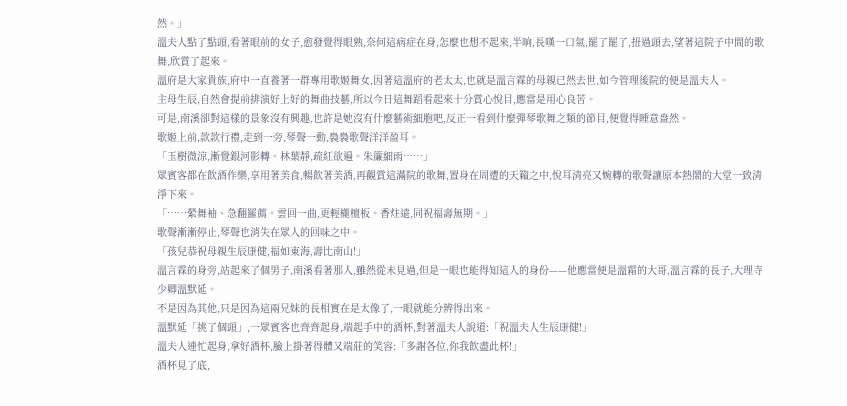然。」
溫夫人點了點頭,看著眼前的女子,愈發覺得眼熟,奈何這病症在身,怎麼也想不起來,半晌,長嘆一口氣,罷了罷了,扭過頭去,望著這院子中間的歌舞,欣賞了起來。
溫府是大家貴族,府中一直養著一群專用歌姬舞女,因著這溫府的老太太,也就是溫言霖的母親已然去世,如今管理後院的便是溫夫人。
主母生辰,自然會提前排演好上好的舞曲技藝,所以今日這舞蹈看起來十分賞心悅目,應當是用心良苦。
可是,南溪卻對這樣的景象沒有興趣,也許是她沒有什麼藝術細胞吧,反正一看到什麼彈琴歌舞之類的節目,便覺得睡意盎然。
歌姬上前,款款行禮,走到一旁,琴聲一動,裊裊歌聲洋洋盈耳。
「玉樹微涼,漸覺銀河影轉。林葉靜,疏紅欲遍。朱簾細雨……」
眾賓客都在飲酒作樂,享用著美食,暢飲著美酒,再觀賞這滿院的歌舞,置身在周遭的天籟之中,悅耳清亮又婉轉的歌聲讓原本熱鬧的大堂一致清淨下來。
「……縈舞袖、急翻羅薦。雲回一曲,更輕櫳檀板。香炷遠,同祝福壽無期。」
歌聲漸漸停止,琴聲也消失在眾人的回味之中。
「孩兒恭祝母親生辰康健,福如東海,壽比南山!」
溫言霖的身旁,站起來了個男子,南溪看著那人,雖然從未見過,但是一眼也能得知這人的身份——他應當便是溫霜的大哥,溫言霖的長子,大理寺少卿溫默延。
不是因為其他,只是因為這兩兄妹的長相實在是太像了,一眼就能分辨得出來。
溫默延「挑了個頭」,一眾賓客也齊齊起身,端起手中的酒杯,對著溫夫人說道:「祝溫夫人生辰康健!」
溫夫人連忙起身,拿好酒杯,臉上掛著得體又端莊的笑容:「多謝各位,你我飲盡此杯!」
酒杯見了底,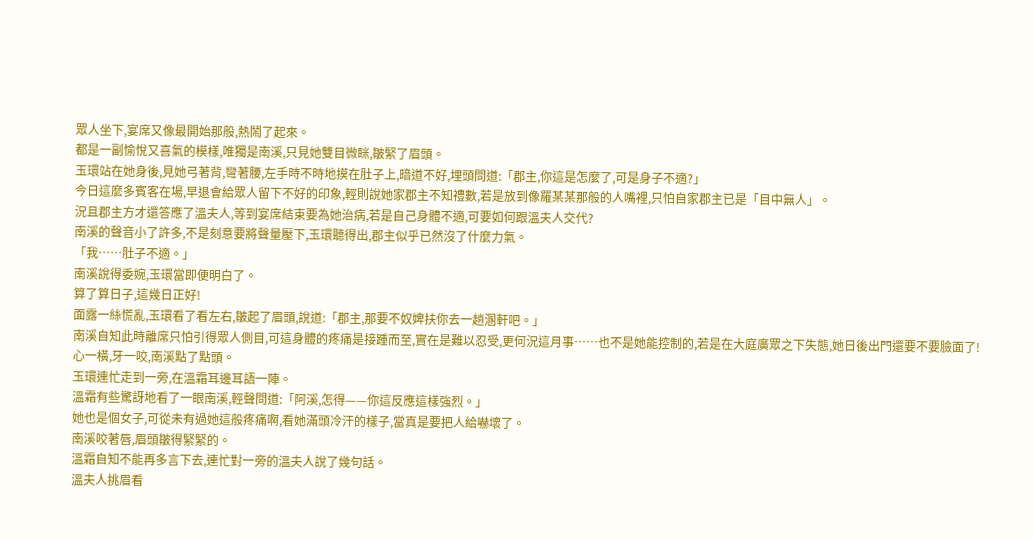眾人坐下,宴席又像最開始那般,熱鬧了起來。
都是一副愉悅又喜氣的模樣,唯獨是南溪,只見她雙目微眯,皺緊了眉頭。
玉環站在她身後,見她弓著背,彎著腰,左手時不時地摸在肚子上,暗道不好,埋頭問道:「郡主,你這是怎麼了,可是身子不適?」
今日這麼多賓客在場,早退會給眾人留下不好的印象,輕則說她家郡主不知禮數,若是放到像羅某某那般的人嘴裡,只怕自家郡主已是「目中無人」。
況且郡主方才還答應了溫夫人,等到宴席結束要為她治病,若是自己身體不適,可要如何跟溫夫人交代?
南溪的聲音小了許多,不是刻意要將聲量壓下,玉環聽得出,郡主似乎已然沒了什麼力氣。
「我……肚子不適。」
南溪說得委婉,玉環當即便明白了。
算了算日子,這幾日正好!
面露一絲慌亂,玉環看了看左右,皺起了眉頭,說道:「郡主,那要不奴婢扶你去一趟溷軒吧。」
南溪自知此時離席只怕引得眾人側目,可這身體的疼痛是接踵而至,實在是難以忍受,更何況這月事……也不是她能控制的,若是在大庭廣眾之下失態,她日後出門還要不要臉面了!
心一橫,牙一咬,南溪點了點頭。
玉環連忙走到一旁,在溫霜耳邊耳語一陣。
溫霜有些驚訝地看了一眼南溪,輕聲問道:「阿溪,怎得——你這反應這樣強烈。」
她也是個女子,可從未有過她這般疼痛啊,看她滿頭冷汗的樣子,當真是要把人給嚇壞了。
南溪咬著唇,眉頭皺得緊緊的。
溫霜自知不能再多言下去,連忙對一旁的溫夫人說了幾句話。
溫夫人挑眉看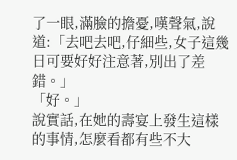了一眼,滿臉的擔憂,嘆聲氣,說道:「去吧去吧,仔細些,女子這幾日可要好好注意著,別出了差錯。」
「好。」
說實話,在她的壽宴上發生這樣的事情,怎麼看都有些不大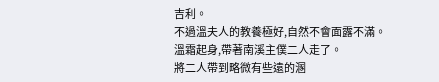吉利。
不過溫夫人的教養極好,自然不會面露不滿。
溫霜起身,帶著南溪主僕二人走了。
將二人帶到略微有些遠的溷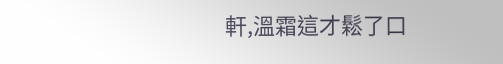軒,溫霜這才鬆了口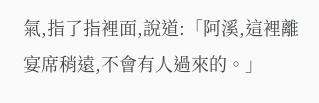氣,指了指裡面,說道:「阿溪,這裡離宴席稍遠,不會有人過來的。」